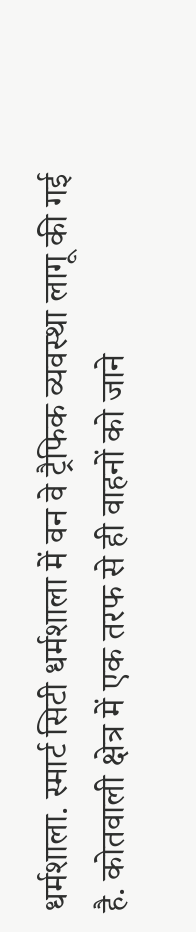धर्मशाला. स्मार्ट सिटी धर्मशाला में वन वे ट्रैफिक व्यवस्था लागू की गई है. कोतवाली क्षेत्र में एक तरफ से ही वाहनों को जाने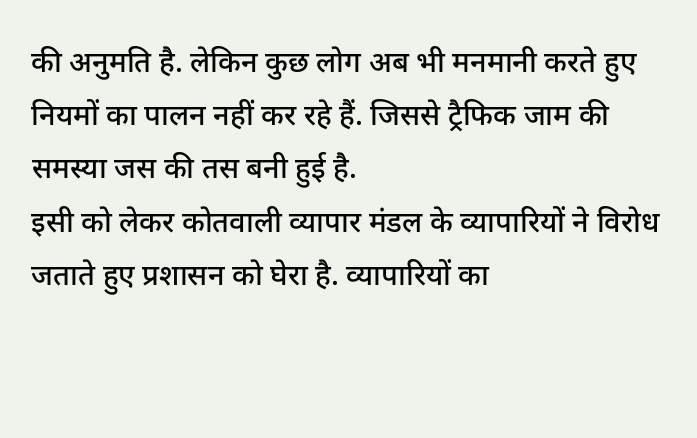की अनुमति है. लेकिन कुछ लोग अब भी मनमानी करते हुए नियमों का पालन नहीं कर रहे हैं. जिससे ट्रैफिक जाम की समस्या जस की तस बनी हुई है.
इसी को लेकर कोतवाली व्यापार मंडल के व्यापारियों ने विरोध जताते हुए प्रशासन को घेरा है. व्यापारियों का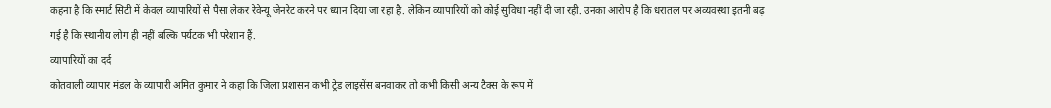कहना है कि स्मार्ट सिटी में केवल व्यापारियों से पैसा लेकर रेवेन्यू जेनरेट करने पर ध्यान दिया जा रहा है. लेकिन व्यापारियों को कोई सुविधा नहीं दी जा रही. उनका आरोप है कि धरातल पर अव्यवस्था इतनी बढ़ गई है कि स्थानीय लोग ही नहीं बल्कि पर्यटक भी परेशान हैं.
व्यापारियों का दर्द
कोतवाली व्यापार मंडल के व्यापारी अमित कुमार ने कहा कि जिला प्रशासन कभी ट्रेड लाइसेंस बनवाकर तो कभी किसी अन्य टैक्स के रूप में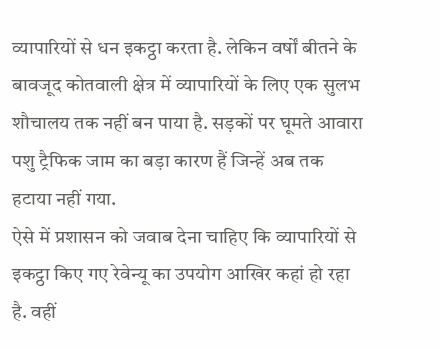व्यापारियों से धन इकट्ठा करता है. लेकिन वर्षों बीतने के बावजूद कोतवाली क्षेत्र में व्यापारियों के लिए एक सुलभ शौचालय तक नहीं बन पाया है. सड़कों पर घूमते आवारा पशु ट्रैफिक जाम का बड़ा कारण हैं जिन्हें अब तक हटाया नहीं गया.
ऐसे में प्रशासन को जवाब देना चाहिए कि व्यापारियों से इकट्ठा किए गए रेवेन्यू का उपयोग आखिर कहां हो रहा है. वहीं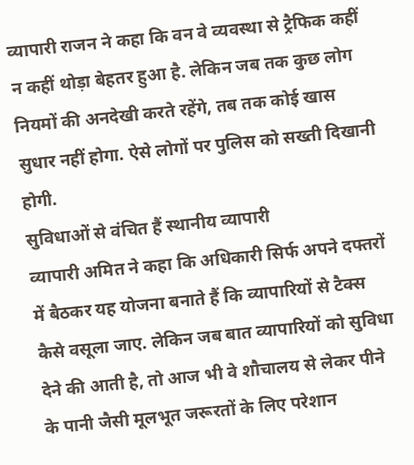व्यापारी राजन ने कहा कि वन वे व्यवस्था से ट्रैफिक कहीं न कहीं थोड़ा बेहतर हुआ है. लेकिन जब तक कुछ लोग नियमों की अनदेखी करते रहेंगे, तब तक कोई खास सुधार नहीं होगा. ऐसे लोगों पर पुलिस को सख्ती दिखानी होगी.
सुविधाओं से वंचित हैं स्थानीय व्यापारी
व्यापारी अमित ने कहा कि अधिकारी सिर्फ अपने दफ्तरों में बैठकर यह योजना बनाते हैं कि व्यापारियों से टैक्स कैसे वसूला जाए. लेकिन जब बात व्यापारियों को सुविधा देने की आती है, तो आज भी वे शौचालय से लेकर पीने के पानी जैसी मूलभूत जरूरतों के लिए परेशान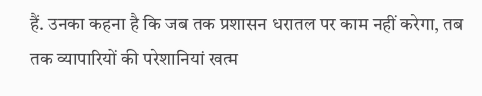हैं. उनका कहना है कि जब तक प्रशासन धरातल पर काम नहीं करेगा, तब तक व्यापारियों की परेशानियां खत्म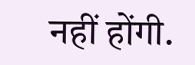नहीं होंगी.